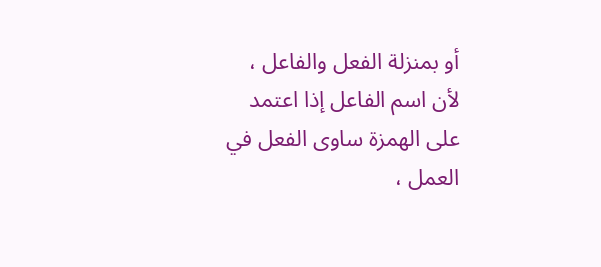أو بمنزلة الفعل والفاعل ، لأن اسم الفاعل إذا اعتمد على الهمزة ساوى الفعل في العمل ،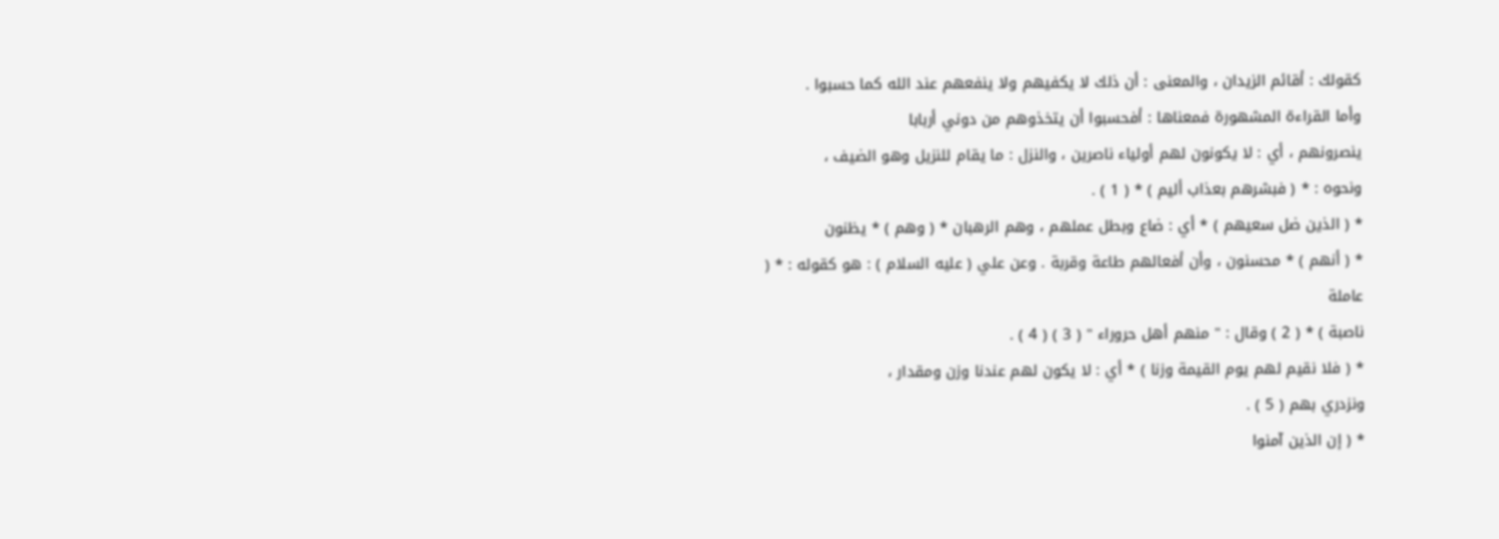كقولك : أقائم الزيدان ، والمعنى : أن ذلك لا يكفيهم ولا ينفعهم عند الله كما حسبوا .
وأما القراءة المشهورة فمعناها : أفحسبوا أن يتخذوهم من دوني أربابا
ينصرونهم ، أي : لا يكونون لهم أولياء ناصرين ، والنزل : ما يقام للنزيل وهو الضيف ،
ونحوه : * ( فبشرهم بعذاب أليم ) * ( 1 ) .
* ( الذين ضل سعيهم ) * أي : ضاع وبطل عملهم ، وهم الرهبان * ( وهم ) * يظنون
* ( أنهم ) * محسنون ، وأن أفعالهم طاعة وقربة . وعن علي ( عليه السلام ) : هو كقوله : * ( عاملة
ناصبة ) * ( 2 ) وقال : " منهم أهل حروراء " ( 3 ) ( 4 ) .
* ( فلا نقيم لهم يوم القيمة وزنا ) * أي : لا يكون لهم عندنا وزن ومقدار ،
ونزدري بهم ( 5 ) .
* ( إن الذين آمنوا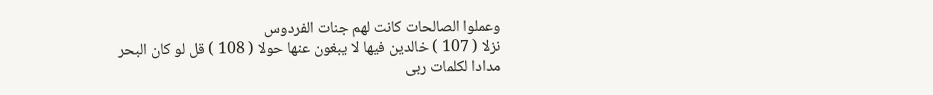وعملوا الصالحات كانت لهم جنات الفردوس
نزلا ( 107 ) خالدين فيها لا يبغون عنها حولا ( 108 ) قل لو كان البحر
مدادا لكلمات ربى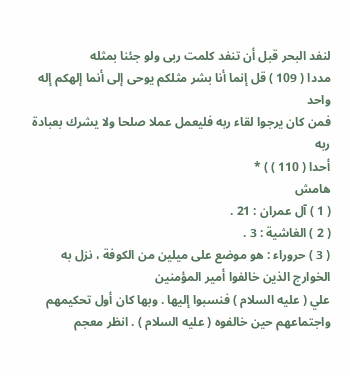لنفد البحر قبل أن تنفد كلمت ربى ولو جئنا بمثله
مددا ( 109 ) قل إنما أنا بشر مثلكم يوحى إلى أنما إلهكم إله واحد
فمن كان يرجوا لقاء ربه فليعمل عملا صلحا ولا يشرك بعبادة ربه
أحدا ( 110 ) ) *
هامش
( 1 ) آل عمران : 21 .
( 2 ) الغاشية : 3 .
( 3 ) حروراء : هو موضع على ميلين من الكوفة ، نزل به الخوارج الذين خالفوا أمير المؤمنين
علي ( عليه السلام ) فنسبوا إليها . وبها كان أول تحكيمهم واجتماعهم حين خالفوه ( عليه السلام ) . انظر معجم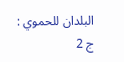البلدان للحموي : ج 2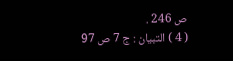ص 246 .
( 4 ) التبيان : ج 7 ص 97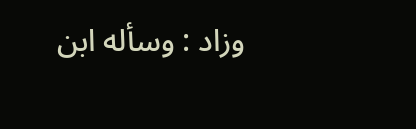وزاد : وسأله ابن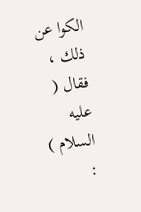الكوا عن ذلك ، فقال ( عليه السلام ) :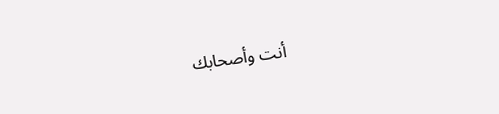أنت وأصحابك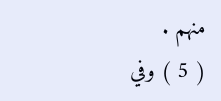منهم .
( 5 ) وفي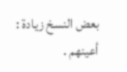بعض النسخ زيادة : أعينهم .